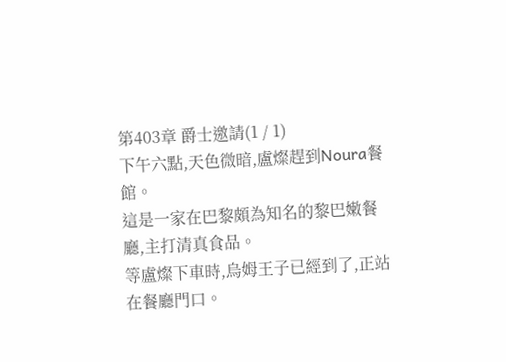第403章 爵士邀請(1 / 1)
下午六點,天色微暗,盧燦趕到Noura餐館。
這是一家在巴黎頗為知名的黎巴嫩餐廳,主打清真食品。
等盧燦下車時,烏姆王子已經到了,正站在餐廳門口。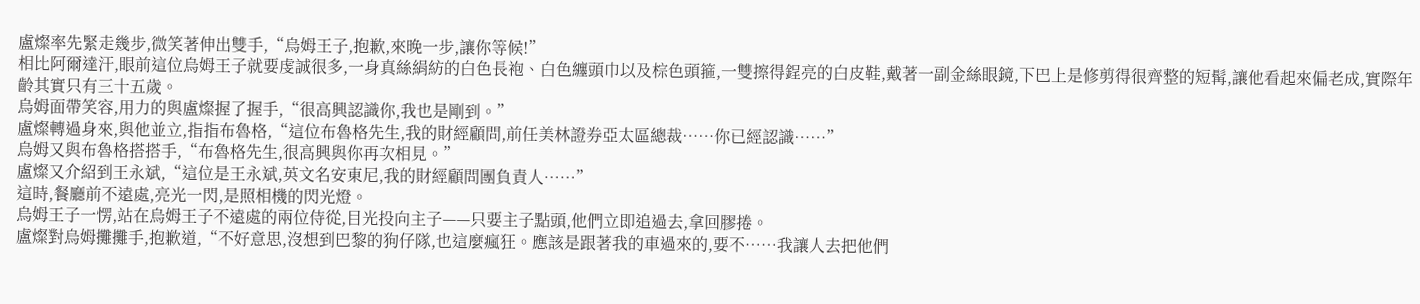盧燦率先緊走幾步,微笑著伸出雙手,“烏姆王子,抱歉,來晚一步,讓你等候!”
相比阿爾達汗,眼前這位烏姆王子就要虔誠很多,一身真絲絹紡的白色長袍、白色纏頭巾以及棕色頭箍,一雙擦得鋥亮的白皮鞋,戴著一副金絲眼鏡,下巴上是修剪得很齊整的短髯,讓他看起來偏老成,實際年齡其實只有三十五歲。
烏姆面帶笑容,用力的與盧燦握了握手,“很高興認識你,我也是剛到。”
盧燦轉過身來,與他並立,指指布魯格,“這位布魯格先生,我的財經顧問,前任美林證券亞太區總裁……你已經認識……”
烏姆又與布魯格搭搭手,“布魯格先生,很高興與你再次相見。”
盧燦又介紹到王永斌,“這位是王永斌,英文名安東尼,我的財經顧問團負責人……”
這時,餐廳前不遠處,亮光一閃,是照相機的閃光燈。
烏姆王子一愣,站在烏姆王子不遠處的兩位侍從,目光投向主子——只要主子點頭,他們立即追過去,拿回膠捲。
盧燦對烏姆攤攤手,抱歉道,“不好意思,沒想到巴黎的狗仔隊,也這麼瘋狂。應該是跟著我的車過來的,要不……我讓人去把他們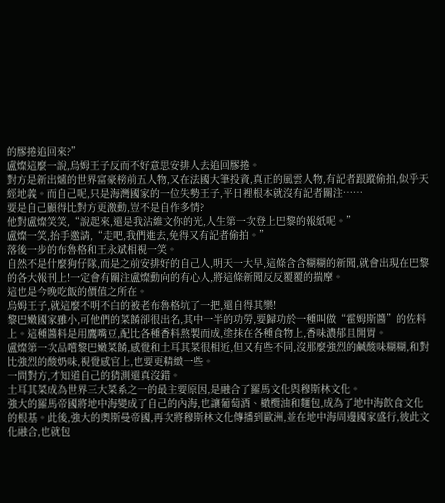的膠捲追回來?”
盧燦這麼一說,烏姆王子反而不好意思安排人去追回膠捲。
對方是新出爐的世界富豪榜前五人物,又在法國大筆投資,真正的風雲人物,有記者跟蹤偷拍,似乎天經地義。而自己呢,只是海灣國家的一位失勢王子,平日裡根本就沒有記者關注……
要是自己顯得比對方更激動,豈不是自作多情?
他對盧燦笑笑,“說起來,還是我沾維文你的光,人生第一次登上巴黎的報紙呢。”
盧燦一笑,抬手邀請,“走吧,我們進去,免得又有記者偷拍。”
落後一步的布魯格和王永斌相視一笑。
自然不是什麼狗仔隊,而是之前安排好的自己人,明天一大早,這條含含糊糊的新聞,就會出現在巴黎的各大報刊上!一定會有關注盧燦動向的有心人,將這條新聞反反覆覆的揣摩。
這也是今晚吃飯的價值之所在。
烏姆王子,就這麼不明不白的被老布魯格坑了一把,還自得其樂!
黎巴嫩國家雖小,可他們的菜餚卻很出名,其中一半的功勞,要歸功於一種叫做“霍姆斯醬”的佐料上。這種醬料是用鷹嘴豆,配比各種香料熬製而成,塗抹在各種食物上,香味濃郁且開胃。
盧燦第一次品嚐黎巴嫩菜餚,感覺和土耳其菜很相近,但又有些不同,沒那麼強烈的鹹酸味糊糊,和對比強烈的酸奶味,視覺感官上,也要更精緻一些。
一問對方,才知道自己的猜測還真沒錯。
土耳其菜成為世界三大菜系之一的最主要原因,是融合了羅馬文化與穆斯林文化。
強大的羅馬帝國將地中海變成了自己的內海,也讓葡萄酒、橄欖油和麵包,成為了地中海飲食文化的根基。此後,強大的奧斯曼帝國,再次將穆斯林文化傳播到歐洲,並在地中海周邊國家盛行,彼此文化融合,也就包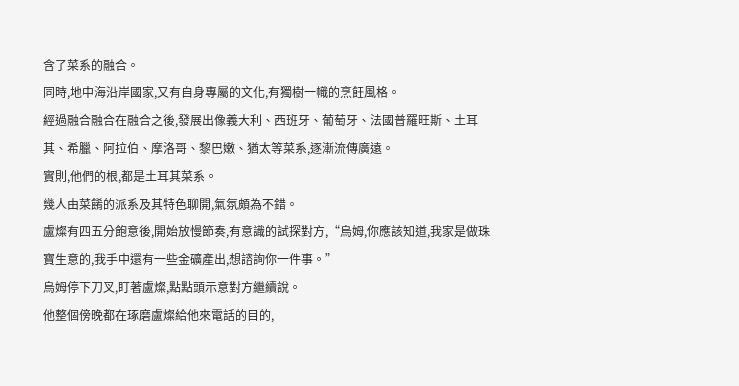含了菜系的融合。
同時,地中海沿岸國家,又有自身專屬的文化,有獨樹一幟的烹飪風格。
經過融合融合在融合之後,發展出像義大利、西班牙、葡萄牙、法國普羅旺斯、土耳其、希臘、阿拉伯、摩洛哥、黎巴嫩、猶太等菜系,逐漸流傳廣遠。
實則,他們的根,都是土耳其菜系。
幾人由菜餚的派系及其特色聊開,氣氛頗為不錯。
盧燦有四五分飽意後,開始放慢節奏,有意識的試探對方,“烏姆,你應該知道,我家是做珠寶生意的,我手中還有一些金礦產出,想諮詢你一件事。”
烏姆停下刀叉,盯著盧燦,點點頭示意對方繼續說。
他整個傍晚都在琢磨盧燦給他來電話的目的,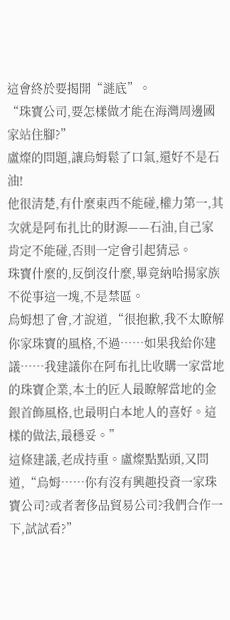這會終於要揭開“謎底”。
“珠寶公司,要怎樣做才能在海灣周邊國家站住腳?”
盧燦的問題,讓烏姆鬆了口氣,還好不是石油!
他很清楚,有什麼東西不能碰,權力第一,其次就是阿布扎比的財源——石油,自己家肯定不能碰,否則一定會引起猜忌。
珠寶什麼的,反倒沒什麼,畢竟納哈揚家族不從事這一塊,不是禁區。
烏姆想了會,才說道,“很抱歉,我不太瞭解你家珠寶的風格,不過……如果我給你建議……我建議你在阿布扎比收購一家當地的珠寶企業,本土的匠人最瞭解當地的金銀首飾風格,也最明白本地人的喜好。這樣的做法,最穩妥。”
這條建議,老成持重。盧燦點點頭,又問道,“烏姆……你有沒有興趣投資一家珠寶公司?或者奢侈品貿易公司?我們合作一下,試試看?”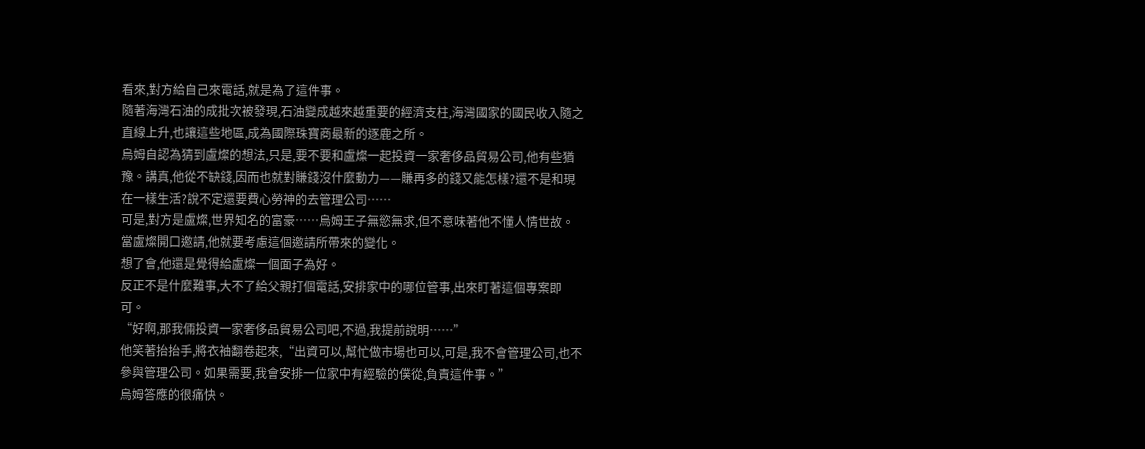看來,對方給自己來電話,就是為了這件事。
隨著海灣石油的成批次被發現,石油變成越來越重要的經濟支柱,海灣國家的國民收入隨之直線上升,也讓這些地區,成為國際珠寶商最新的逐鹿之所。
烏姆自認為猜到盧燦的想法,只是,要不要和盧燦一起投資一家奢侈品貿易公司,他有些猶豫。講真,他從不缺錢,因而也就對賺錢沒什麼動力——賺再多的錢又能怎樣?還不是和現在一樣生活?說不定還要費心勞神的去管理公司……
可是,對方是盧燦,世界知名的富豪……烏姆王子無慾無求,但不意味著他不懂人情世故。當盧燦開口邀請,他就要考慮這個邀請所帶來的變化。
想了會,他還是覺得給盧燦一個面子為好。
反正不是什麼難事,大不了給父親打個電話,安排家中的哪位管事,出來盯著這個專案即可。
“好啊,那我倆投資一家奢侈品貿易公司吧,不過,我提前說明……”
他笑著抬抬手,將衣袖翻卷起來,“出資可以,幫忙做市場也可以,可是,我不會管理公司,也不參與管理公司。如果需要,我會安排一位家中有經驗的僕從,負責這件事。”
烏姆答應的很痛快。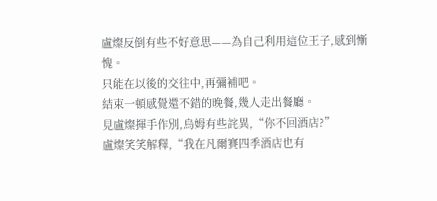盧燦反倒有些不好意思——為自己利用這位王子,感到慚愧。
只能在以後的交往中,再彌補吧。
結束一頓感覺還不錯的晚餐,幾人走出餐廳。
見盧燦揮手作別,烏姆有些詫異,“你不回酒店?”
盧燦笑笑解釋,“我在凡爾賽四季酒店也有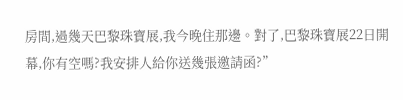房間,過幾天巴黎珠寶展,我今晚住那邊。對了,巴黎珠寶展22日開幕,你有空嗎?我安排人給你送幾張邀請函?”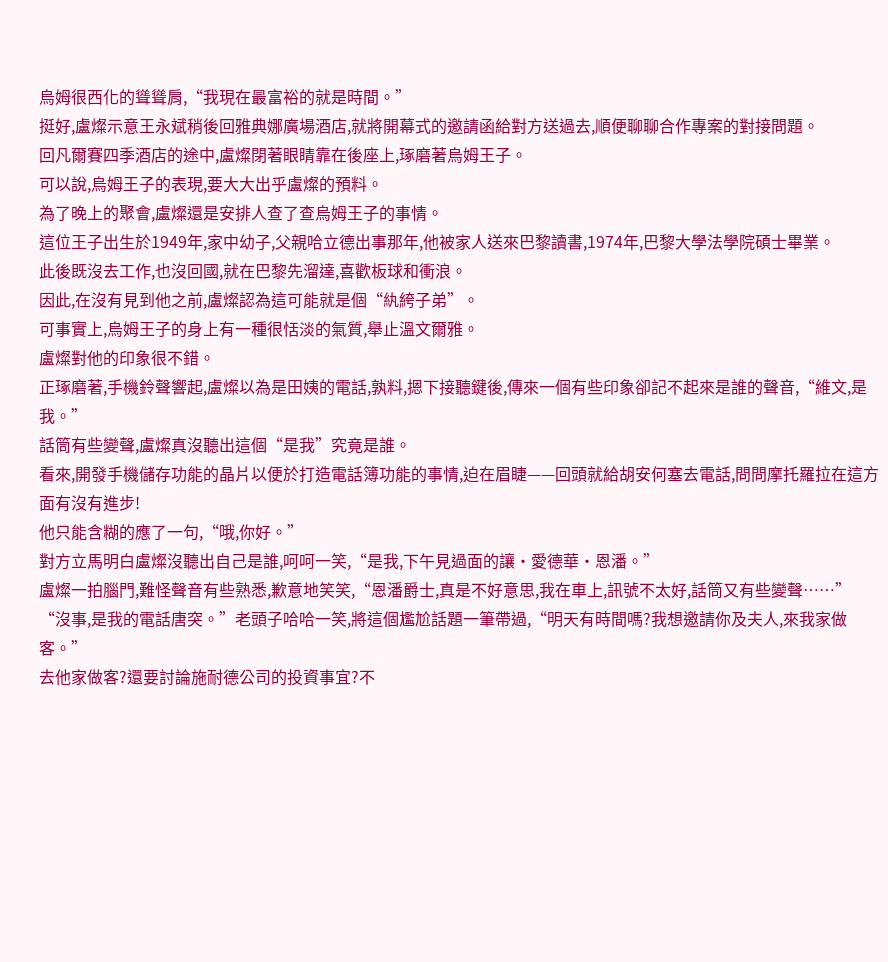烏姆很西化的聳聳肩,“我現在最富裕的就是時間。”
挺好,盧燦示意王永斌稍後回雅典娜廣場酒店,就將開幕式的邀請函給對方送過去,順便聊聊合作專案的對接問題。
回凡爾賽四季酒店的途中,盧燦閉著眼睛靠在後座上,琢磨著烏姆王子。
可以說,烏姆王子的表現,要大大出乎盧燦的預料。
為了晚上的聚會,盧燦還是安排人查了查烏姆王子的事情。
這位王子出生於1949年,家中幼子,父親哈立德出事那年,他被家人送來巴黎讀書,1974年,巴黎大學法學院碩士畢業。
此後既沒去工作,也沒回國,就在巴黎先溜達,喜歡板球和衝浪。
因此,在沒有見到他之前,盧燦認為這可能就是個“紈絝子弟”。
可事實上,烏姆王子的身上有一種很恬淡的氣質,舉止溫文爾雅。
盧燦對他的印象很不錯。
正琢磨著,手機鈴聲響起,盧燦以為是田姨的電話,孰料,摁下接聽鍵後,傳來一個有些印象卻記不起來是誰的聲音,“維文,是我。”
話筒有些變聲,盧燦真沒聽出這個“是我”究竟是誰。
看來,開發手機儲存功能的晶片以便於打造電話簿功能的事情,迫在眉睫——回頭就給胡安何塞去電話,問問摩托羅拉在這方面有沒有進步!
他只能含糊的應了一句,“哦,你好。”
對方立馬明白盧燦沒聽出自己是誰,呵呵一笑,“是我,下午見過面的讓·愛德華·恩潘。”
盧燦一拍腦門,難怪聲音有些熟悉,歉意地笑笑,“恩潘爵士,真是不好意思,我在車上,訊號不太好,話筒又有些變聲……”
“沒事,是我的電話唐突。”老頭子哈哈一笑,將這個尷尬話題一筆帶過,“明天有時間嗎?我想邀請你及夫人,來我家做客。”
去他家做客?還要討論施耐德公司的投資事宜?不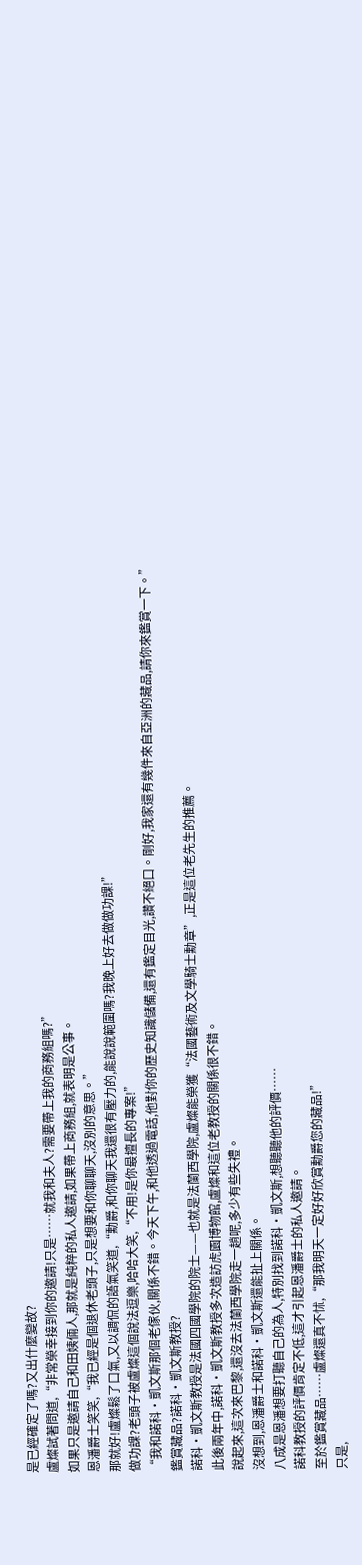是已經確定了嗎?又出什麼變故?
盧燦試著問道,“非常榮幸接到你的邀請!只是……就我和夫人?需要帶上我的商務組嗎?”
如果只是邀請自己和田姨倆人,那就是純粹的私人邀請,如果帶上商務組,就表明是公事。
恩潘爵士笑笑,“我已經是個退休老頭子,只是想要和你聊聊天,沒別的意思。”
那就好!盧燦鬆了口氣,又以調侃的語氣笑道,“勳爵,和你聊天我還很有壓力的,能說說範圍嗎?我晚上好去做做功課!”
做功課?老頭子被盧燦這個說法逗樂,哈哈大笑,“不用!是你最擅長的專案!”
“我和諾科·凱文斯那個老傢伙,關係不錯。今天下午,和他透過電話,他對你的歷史知識儲備,還有鑑定目光,讚不絕口。剛好,我家還有幾件來自亞洲的藏品,請你來鑑賞一下。”
鑑賞藏品?諾科·凱文斯教授?
諾科·凱文斯教授是法國四國學院的院士——也就是法蘭西學院,盧燦能榮獲“法國藝術及文學騎士勳章”,正是這位老先生的推薦。
此後兩年中,諾科·凱文斯教授多次造訪虎園博物館,盧燦和這位老教授的關係很不錯。
說起來,這次來巴黎,還沒去法蘭西學院走一趟呢,多少有些失禮。
沒想到,恩潘爵士和諾科·凱文斯還能扯上關係。
八成是恩潘想要打聽自己的為人,特別找到諾科·凱文斯,想聽聽他的評價……
諾科教授的評價肯定不低,這才引起恩潘爵士的私人邀請。
至於鑑賞藏品……盧燦還真不怵,“那我明天一定好好欣賞勳爵您的藏品!”
只是,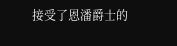接受了恩潘爵士的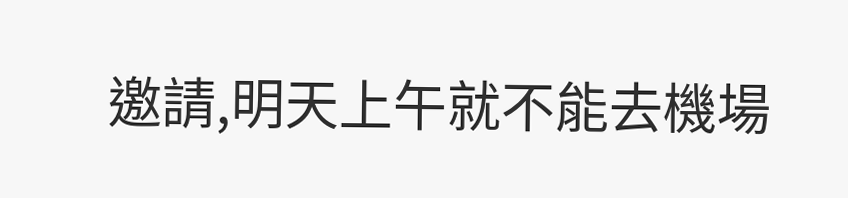邀請,明天上午就不能去機場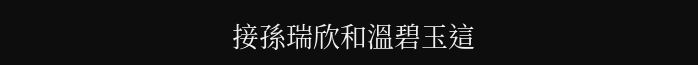接孫瑞欣和溫碧玉這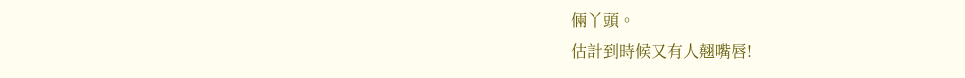倆丫頭。
估計到時候又有人翹嘴唇!